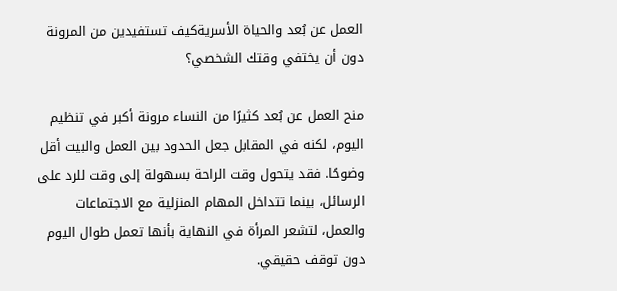العمل عن بُعد والحياة الأسريةكيف تستفيدين من المرونة دون أن يختفي وقتك الشخصي؟

منح العمل عن بُعد كثيرًا من النساء مرونة أكبر في تنظيم اليوم، لكنه في المقابل جعل الحدود بين العمل والبيت أقل وضوحًا. فقد يتحول وقت الراحة بسهولة إلى وقت للرد على الرسائل، بينما تتداخل المهام المنزلية مع الاجتماعات والعمل، لتشعر المرأة في النهاية بأنها تعمل طوال اليوم دون توقف حقيقي.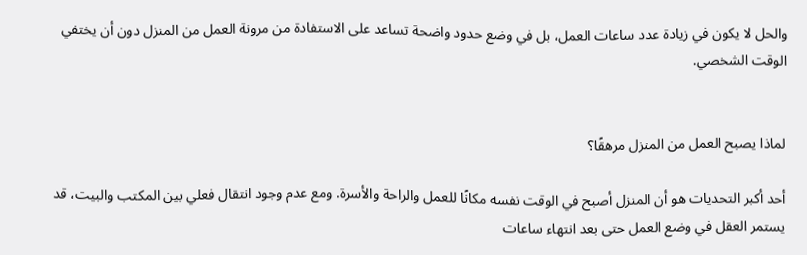والحل لا يكون في زيادة عدد ساعات العمل، بل في وضع حدود واضحة تساعد على الاستفادة من مرونة العمل من المنزل دون أن يختفي الوقت الشخصي.


لماذا يصبح العمل من المنزل مرهقًا؟

أحد أكبر التحديات هو أن المنزل أصبح في الوقت نفسه مكانًا للعمل والراحة والأسرة. ومع عدم وجود انتقال فعلي بين المكتب والبيت، قد يستمر العقل في وضع العمل حتى بعد انتهاء ساعات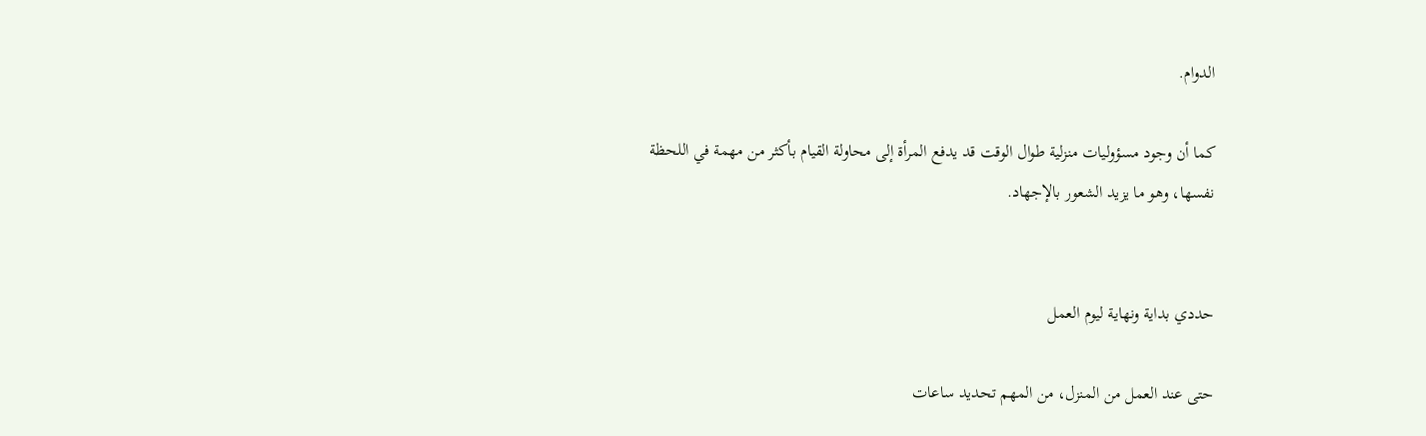الدوام.

كما أن وجود مسؤوليات منزلية طوال الوقت قد يدفع المرأة إلى محاولة القيام بأكثر من مهمة في اللحظة نفسها، وهو ما يزيد الشعور بالإجهاد.


حددي بداية ونهاية ليوم العمل

حتى عند العمل من المنزل، من المهم تحديد ساعات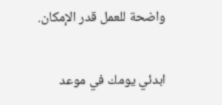واضحة للعمل قدر الإمكان.

ابدئي يومك في موعد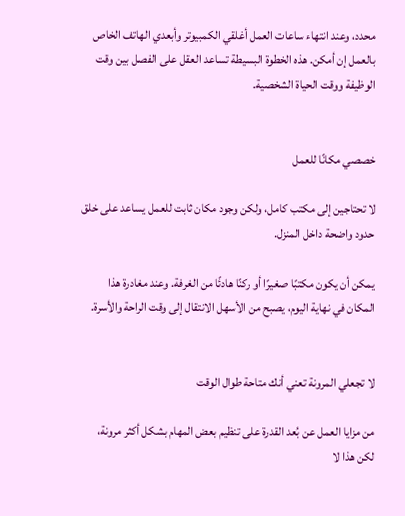محدد، وعند انتهاء ساعات العمل أغلقي الكمبيوتر وأبعدي الهاتف الخاص بالعمل إن أمكن. هذه الخطوة البسيطة تساعد العقل على الفصل بين وقت الوظيفة ووقت الحياة الشخصية.


خصصي مكانًا للعمل

لا تحتاجين إلى مكتب كامل، ولكن وجود مكان ثابت للعمل يساعد على خلق حدود واضحة داخل المنزل.

يمكن أن يكون مكتبًا صغيرًا أو ركنًا هادئًا من الغرفة. وعند مغادرة هذا المكان في نهاية اليوم، يصبح من الأسهل الانتقال إلى وقت الراحة والأسرة.


لا تجعلي المرونة تعني أنك متاحة طوال الوقت

من مزايا العمل عن بُعد القدرة على تنظيم بعض المهام بشكل أكثر مرونة، لكن هذا لا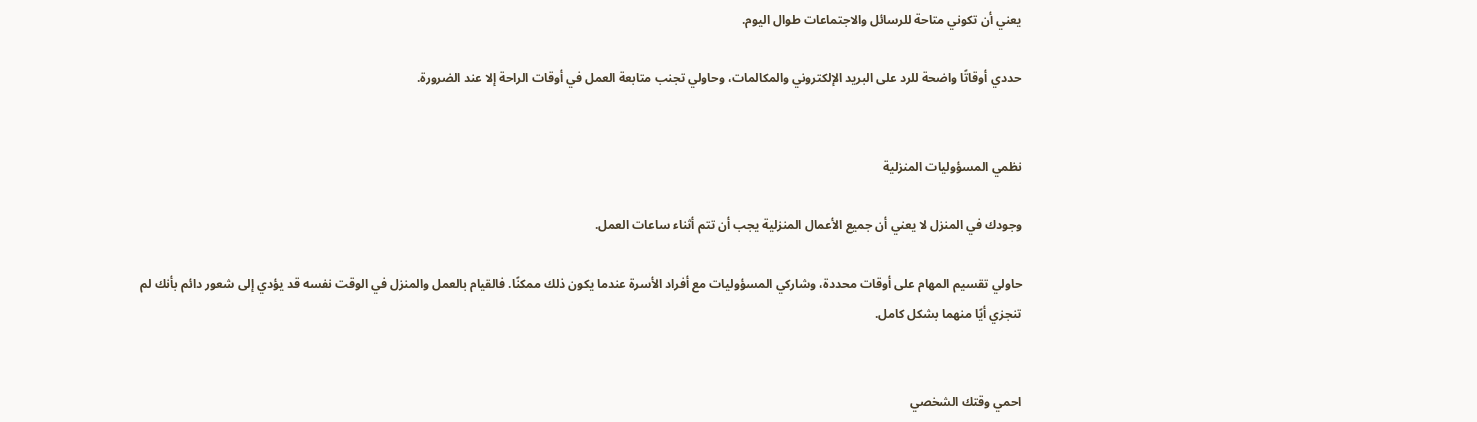يعني أن تكوني متاحة للرسائل والاجتماعات طوال اليوم.

حددي أوقاتًا واضحة للرد على البريد الإلكتروني والمكالمات، وحاولي تجنب متابعة العمل في أوقات الراحة إلا عند الضرورة.


نظمي المسؤوليات المنزلية

وجودك في المنزل لا يعني أن جميع الأعمال المنزلية يجب أن تتم أثناء ساعات العمل.

حاولي تقسيم المهام على أوقات محددة، وشاركي المسؤوليات مع أفراد الأسرة عندما يكون ذلك ممكنًا. فالقيام بالعمل والمنزل في الوقت نفسه قد يؤدي إلى شعور دائم بأنك لم تنجزي أيًا منهما بشكل كامل.


احمي وقتك الشخصي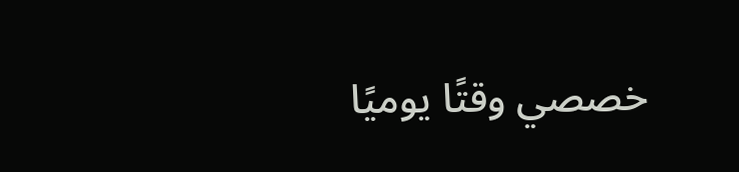خصصي وقتًا يوميًا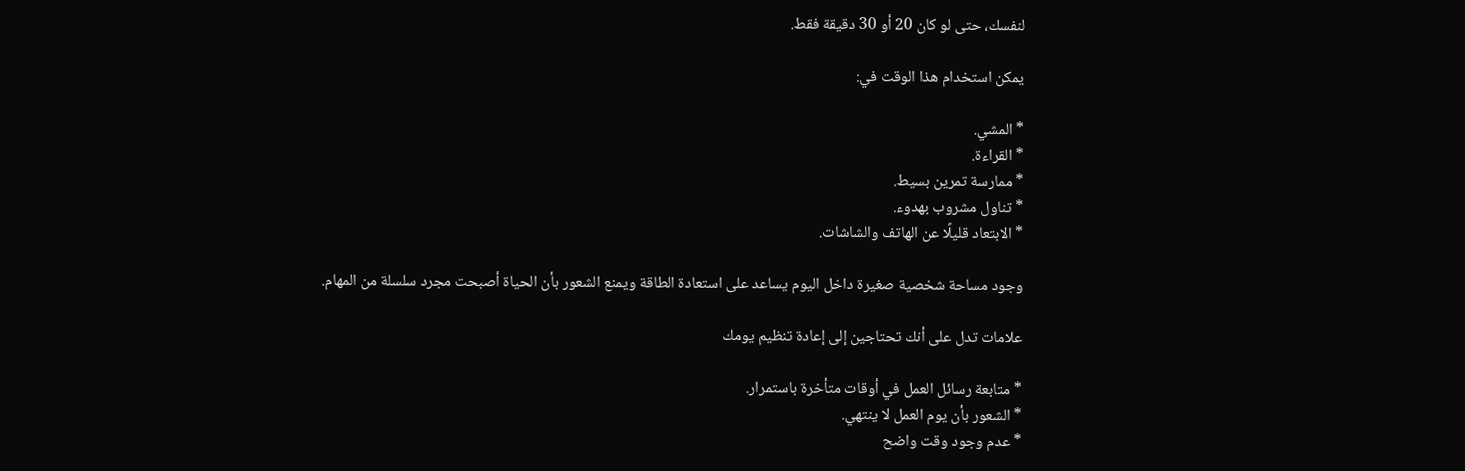لنفسك، حتى لو كان 20 أو 30 دقيقة فقط.

يمكن استخدام هذا الوقت في:

* المشي.
* القراءة.
* ممارسة تمرين بسيط.
* تناول مشروب بهدوء.
* الابتعاد قليلًا عن الهاتف والشاشات.

وجود مساحة شخصية صغيرة داخل اليوم يساعد على استعادة الطاقة ويمنع الشعور بأن الحياة أصبحت مجرد سلسلة من المهام.

علامات تدل على أنك تحتاجين إلى إعادة تنظيم يومك

* متابعة رسائل العمل في أوقات متأخرة باستمرار.
* الشعور بأن يوم العمل لا ينتهي.
* عدم وجود وقت واضح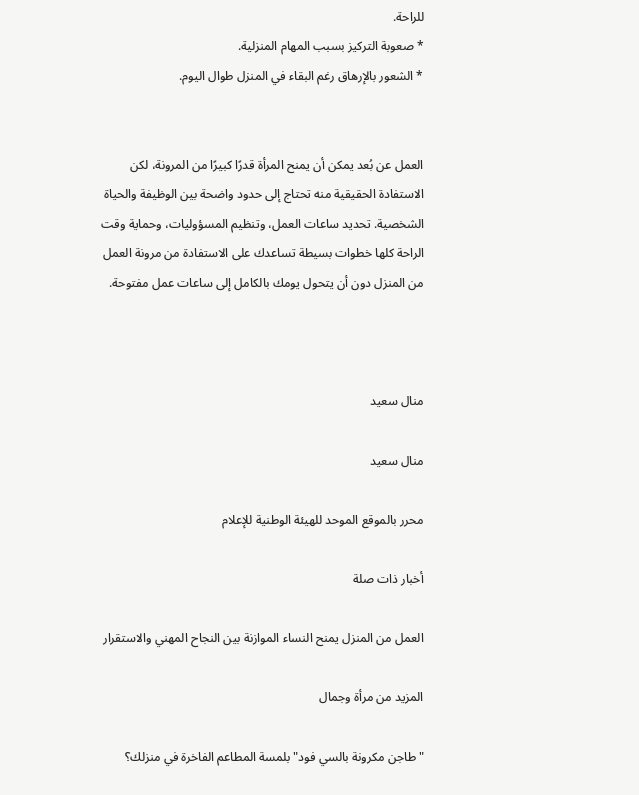للراحة.
* صعوبة التركيز بسبب المهام المنزلية.
* الشعور بالإرهاق رغم البقاء في المنزل طوال اليوم.


العمل عن بُعد يمكن أن يمنح المرأة قدرًا كبيرًا من المرونة، لكن الاستفادة الحقيقية منه تحتاج إلى حدود واضحة بين الوظيفة والحياة الشخصية. تحديد ساعات العمل، وتنظيم المسؤوليات، وحماية وقت الراحة كلها خطوات بسيطة تساعدك على الاستفادة من مرونة العمل من المنزل دون أن يتحول يومك بالكامل إلى ساعات عمل مفتوحة.



منال سعيد

منال سعيد

محرر بالموقع الموحد للهيئة الوطنية للإعلام

أخبار ذات صلة

العمل من المنزل يمنح النساء الموازنة بين النجاح المهني والاستقرار

المزيد من مرأة وجمال

"طاجن مكرونة بالسي فود" بلمسة المطاعم الفاخرة في منزلك؟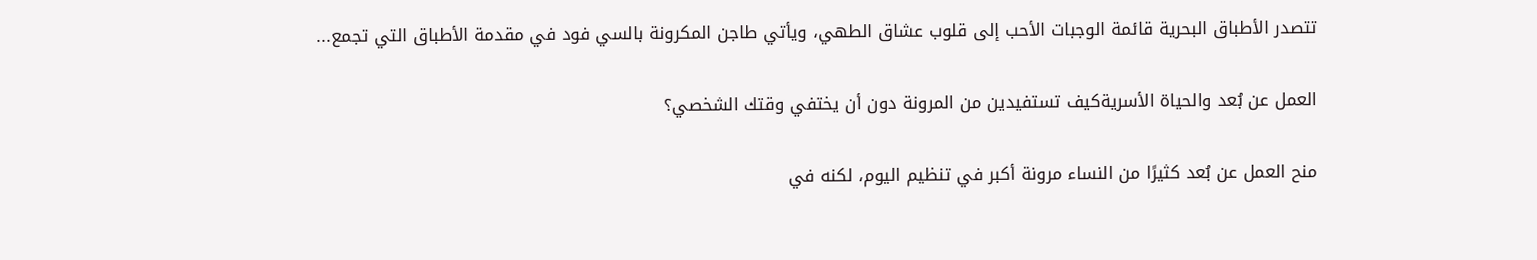تتصدر الأطباق البحرية قائمة الوجبات الأحب إلى قلوب عشاق الطهي، ويأتي طاجن المكرونة بالسي فود في مقدمة الأطباق التي تجمع...

العمل عن بُعد والحياة الأسريةكيف تستفيدين من المرونة دون أن يختفي وقتك الشخصي؟

منح العمل عن بُعد كثيرًا من النساء مرونة أكبر في تنظيم اليوم، لكنه في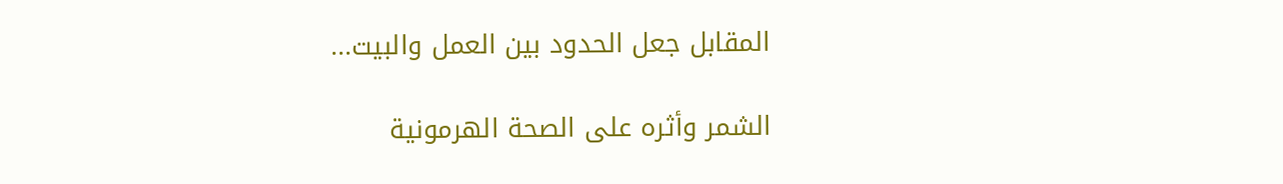المقابل جعل الحدود بين العمل والبيت...

الشمر وأثره على الصحة الهرمونية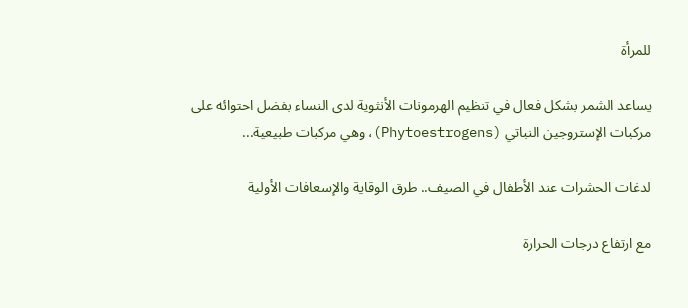للمرأة

يساعد الشمر بشكل فعال في تنظيم الهرمونات الأنثوية لدى النساء بفضل احتوائه على مركبات الإستروجين النباتي (Phytoestrogens)، وهي مركبات طبيعية...

لدغات الحشرات عند الأطفال في الصيف.. طرق الوقاية والإسعافات الأولية

مع ارتفاع درجات الحرارة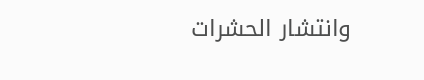وانتشار الحشرات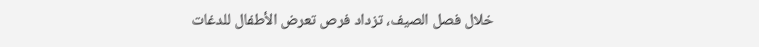خلال فصل الصيف، تزداد فرص تعرض الأطفال للدغات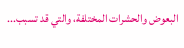البعوض والحشرات المختلفة، والتي قد تسبب...